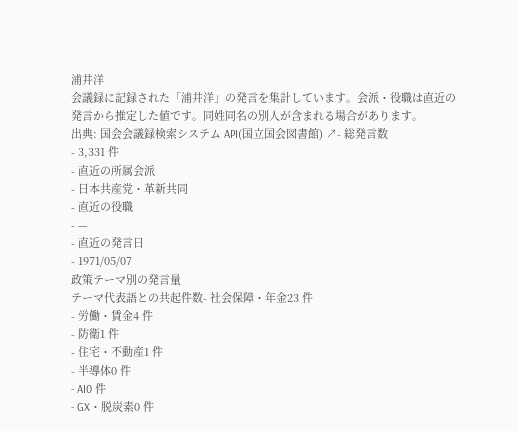浦井洋
会議録に記録された「浦井洋」の発言を集計しています。会派・役職は直近の発言から推定した値です。同姓同名の別人が含まれる場合があります。
出典: 国会会議録検索システム API(国立国会図書館) ↗- 総発言数
- 3,331 件
- 直近の所属会派
- 日本共産党・革新共同
- 直近の役職
- —
- 直近の発言日
- 1971/05/07
政策テーマ別の発言量
テーマ代表語との共起件数- 社会保障・年金23 件
- 労働・賃金4 件
- 防衛1 件
- 住宅・不動産1 件
- 半導体0 件
- AI0 件
- GX・脱炭素0 件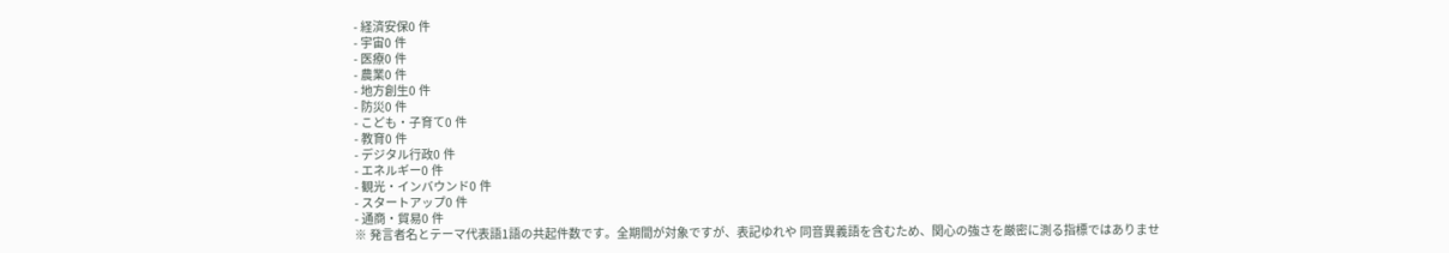- 経済安保0 件
- 宇宙0 件
- 医療0 件
- 農業0 件
- 地方創生0 件
- 防災0 件
- こども・子育て0 件
- 教育0 件
- デジタル行政0 件
- エネルギー0 件
- 観光・インバウンド0 件
- スタートアップ0 件
- 通商・貿易0 件
※ 発言者名とテーマ代表語1語の共起件数です。全期間が対象ですが、表記ゆれや 同音異義語を含むため、関心の強さを厳密に測る指標ではありませ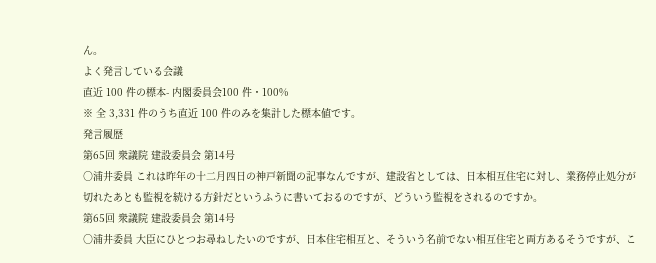ん。
よく発言している会議
直近 100 件の標本- 内閣委員会100 件・100%
※ 全 3,331 件のうち直近 100 件のみを集計した標本値です。
発言履歴
第65回 衆議院 建設委員会 第14号
○浦井委員 これは昨年の十二月四日の神戸新聞の記事なんですが、建設省としては、日本相互住宅に対し、業務停止処分が切れたあとも監視を続ける方針だというふうに書いておるのですが、どういう監視をされるのですか。
第65回 衆議院 建設委員会 第14号
○浦井委員 大臣にひとつお尋ねしたいのですが、日本住宅相互と、そういう名前でない相互住宅と両方あるそうですが、こ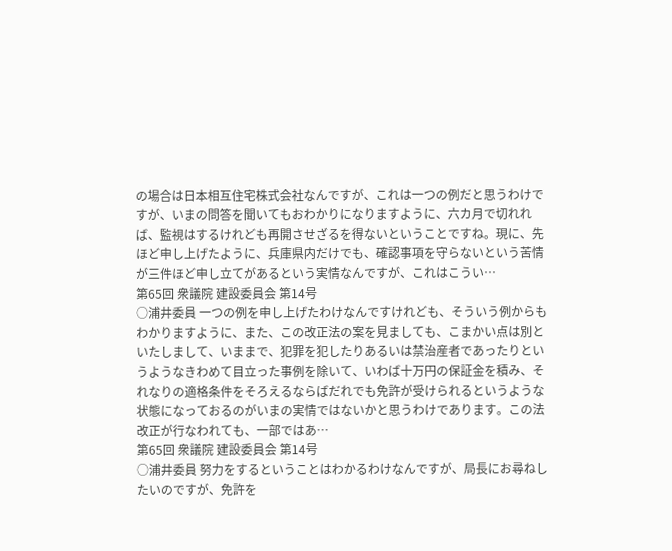の場合は日本相互住宅株式会社なんですが、これは一つの例だと思うわけですが、いまの問答を聞いてもおわかりになりますように、六カ月で切れれば、監視はするけれども再開させざるを得ないということですね。現に、先ほど申し上げたように、兵庫県内だけでも、確認事項を守らないという苦情が三件ほど申し立てがあるという実情なんですが、これはこうい…
第65回 衆議院 建設委員会 第14号
○浦井委員 一つの例を申し上げたわけなんですけれども、そういう例からもわかりますように、また、この改正法の案を見ましても、こまかい点は別といたしまして、いままで、犯罪を犯したりあるいは禁治産者であったりというようなきわめて目立った事例を除いて、いわば十万円の保証金を積み、それなりの適格条件をそろえるならばだれでも免許が受けられるというような状態になっておるのがいまの実情ではないかと思うわけであります。この法改正が行なわれても、一部ではあ…
第65回 衆議院 建設委員会 第14号
○浦井委員 努力をするということはわかるわけなんですが、局長にお尋ねしたいのですが、免許を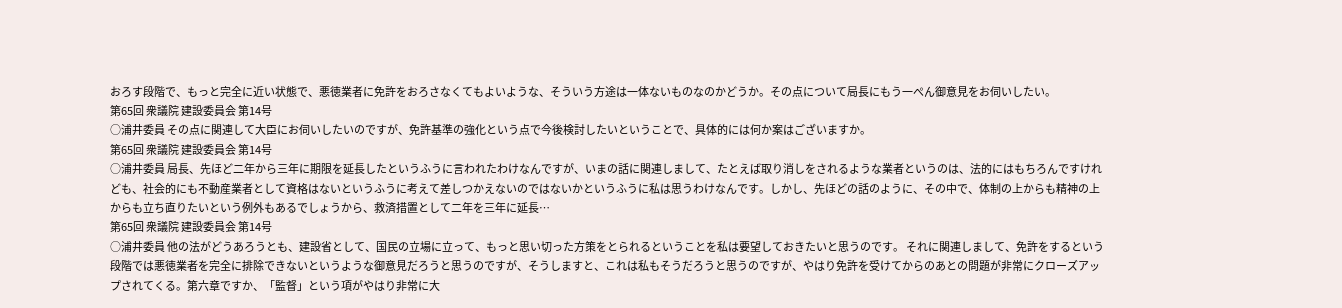おろす段階で、もっと完全に近い状態で、悪徳業者に免許をおろさなくてもよいような、そういう方途は一体ないものなのかどうか。その点について局長にもう一ぺん御意見をお伺いしたい。
第65回 衆議院 建設委員会 第14号
○浦井委員 その点に関連して大臣にお伺いしたいのですが、免許基準の強化という点で今後検討したいということで、具体的には何か案はございますか。
第65回 衆議院 建設委員会 第14号
○浦井委員 局長、先ほど二年から三年に期限を延長したというふうに言われたわけなんですが、いまの話に関連しまして、たとえば取り消しをされるような業者というのは、法的にはもちろんですけれども、社会的にも不動産業者として資格はないというふうに考えて差しつかえないのではないかというふうに私は思うわけなんです。しかし、先ほどの話のように、その中で、体制の上からも精神の上からも立ち直りたいという例外もあるでしょうから、救済措置として二年を三年に延長…
第65回 衆議院 建設委員会 第14号
○浦井委員 他の法がどうあろうとも、建設省として、国民の立場に立って、もっと思い切った方策をとられるということを私は要望しておきたいと思うのです。 それに関連しまして、免許をするという段階では悪徳業者を完全に排除できないというような御意見だろうと思うのですが、そうしますと、これは私もそうだろうと思うのですが、やはり免許を受けてからのあとの問題が非常にクローズアップされてくる。第六章ですか、「監督」という項がやはり非常に大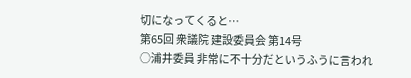切になってくると…
第65回 衆議院 建設委員会 第14号
○浦井委員 非常に不十分だというふうに言われ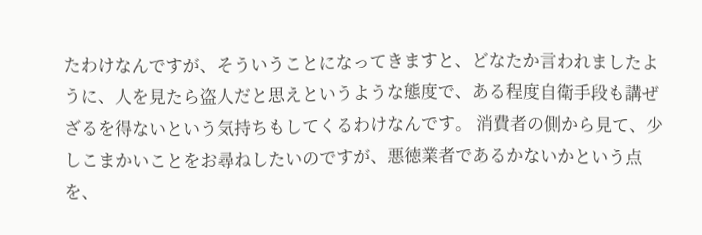たわけなんですが、そういうことになってきますと、どなたか言われましたように、人を見たら盗人だと思えというような態度で、ある程度自衛手段も講ぜざるを得ないという気持ちもしてくるわけなんです。 消費者の側から見て、少しこまかいことをお尋ねしたいのですが、悪徳業者であるかないかという点を、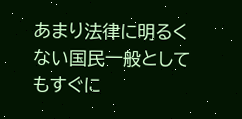あまり法律に明るくない国民一般としてもすぐに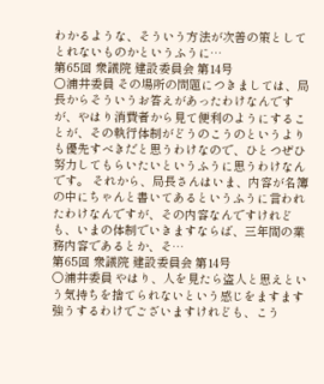わかるような、そういう方法が次善の策としてとれないものかというふうに…
第65回 衆議院 建設委員会 第14号
○浦井委員 その場所の問題につきましては、局長からそういうお答えがあったわけなんですが、やはり消費者から見て便利のようにすることが、その執行体制がどうのこうのというよりも優先すべきだと思うわけなので、ひとつぜひ努力してもらいたいというふうに思うわけなんです。 それから、局長さんはいま、内容が名簿の中にちゃんと書いてあるというふうに言われたわけなんですが、その内容なんですけれども、いまの体制でいきますならば、三年間の業務内容であるとか、そ…
第65回 衆議院 建設委員会 第14号
○浦井委員 やはり、人を見たら盗人と思えという気持ちを捨てられないという感じをますます強うするわけでございますけれども、こう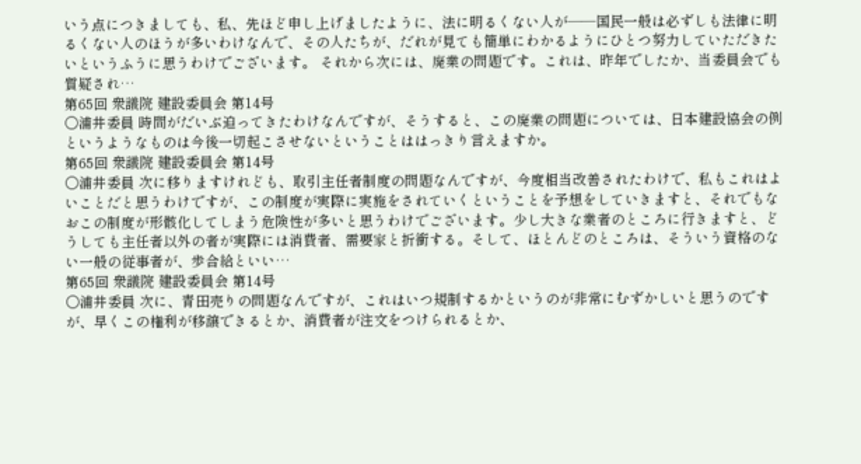いう点につきましても、私、先ほど申し上げましたように、法に明るくない人が——国民一般は必ずしも法律に明るくない人のほうが多いわけなんで、その人たちが、だれが見ても簡単にわかるようにひとつ努力していただきたいというふうに思うわけでございます。 それから次には、廃業の問題です。これは、昨年でしたか、当委員会でも質疑され…
第65回 衆議院 建設委員会 第14号
○浦井委員 時間がだいぶ迫ってきたわけなんですが、そうすると、この廃業の問題については、日本建設協会の例というようなものは今後一切起こさせないということははっきり言えますか。
第65回 衆議院 建設委員会 第14号
○浦井委員 次に移りますけれども、取引主任者制度の問題なんですが、今度相当改善されたわけで、私もこれはよいことだと思うわけですが、この制度が実際に実施をされていくということを予想をしていきますと、それでもなおこの制度が形骸化してしまう危険性が多いと思うわけでございます。少し大きな業者のところに行きますと、どうしても主任者以外の者が実際には消費者、需要家と折衝する。そして、ほとんどのところは、そういう資格のない一般の従事者が、歩合給といい…
第65回 衆議院 建設委員会 第14号
○浦井委員 次に、青田売りの問題なんですが、これはいつ規制するかというのが非常にむずかしいと思うのですが、早くこの権利が移譲できるとか、消費者が注文をつけられるとか、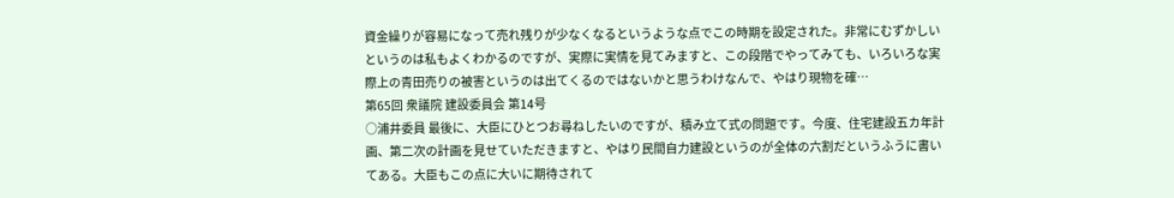資金繰りが容易になって売れ残りが少なくなるというような点でこの時期を設定された。非常にむずかしいというのは私もよくわかるのですが、実際に実情を見てみますと、この段階でやってみても、いろいろな実際上の青田売りの被害というのは出てくるのではないかと思うわけなんで、やはり現物を確…
第65回 衆議院 建設委員会 第14号
○浦井委員 最後に、大臣にひとつお尋ねしたいのですが、積み立て式の問題です。今度、住宅建設五カ年計画、第二次の計画を見せていただきますと、やはり民間自力建設というのが全体の六割だというふうに書いてある。大臣もこの点に大いに期待されて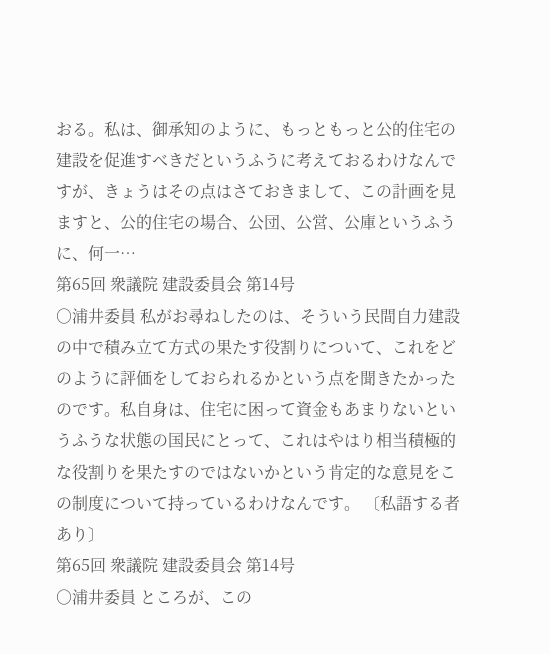おる。私は、御承知のように、もっともっと公的住宅の建設を促進すべきだというふうに考えておるわけなんですが、きょうはその点はさておきまして、この計画を見ますと、公的住宅の場合、公団、公営、公庫というふうに、何一…
第65回 衆議院 建設委員会 第14号
○浦井委員 私がお尋ねしたのは、そういう民間自力建設の中で積み立て方式の果たす役割りについて、これをどのように評価をしておられるかという点を聞きたかったのです。私自身は、住宅に困って資金もあまりないというふうな状態の国民にとって、これはやはり相当積極的な役割りを果たすのではないかという肯定的な意見をこの制度について持っているわけなんです。 〔私語する者あり〕
第65回 衆議院 建設委員会 第14号
○浦井委員 ところが、この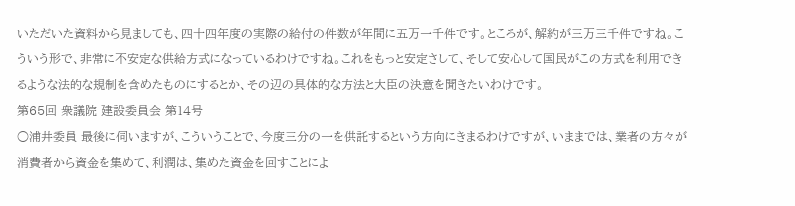いただいた資料から見ましても、四十四年度の実際の給付の件数が年間に五万一千件です。ところが、解約が三万三千件ですね。こういう形で、非常に不安定な供給方式になっているわけですね。これをもっと安定さして、そして安心して国民がこの方式を利用できるような法的な規制を含めたものにするとか、その辺の具体的な方法と大臣の決意を聞きたいわけです。
第65回 衆議院 建設委員会 第14号
○浦井委員 最後に伺いますが、こういうことで、今度三分の一を供託するという方向にきまるわけですが、いままでは、業者の方々が消費者から資金を集めて、利潤は、集めた資金を回すことによ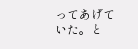ってあげていた。と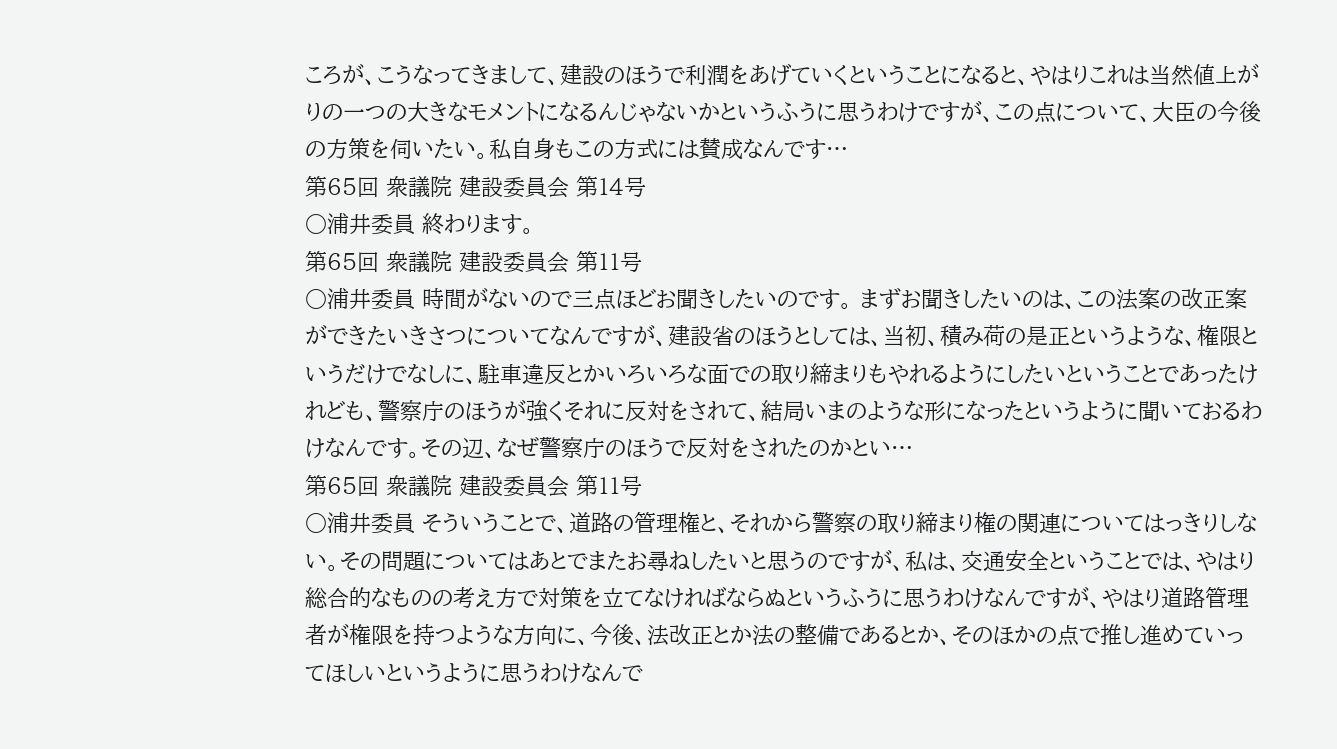ころが、こうなってきまして、建設のほうで利潤をあげていくということになると、やはりこれは当然値上がりの一つの大きなモメントになるんじゃないかというふうに思うわけですが、この点について、大臣の今後の方策を伺いたい。私自身もこの方式には賛成なんです…
第65回 衆議院 建設委員会 第14号
○浦井委員 終わります。
第65回 衆議院 建設委員会 第11号
○浦井委員 時間がないので三点ほどお聞きしたいのです。 まずお聞きしたいのは、この法案の改正案ができたいきさつについてなんですが、建設省のほうとしては、当初、積み荷の是正というような、権限というだけでなしに、駐車違反とかいろいろな面での取り締まりもやれるようにしたいということであったけれども、警察庁のほうが強くそれに反対をされて、結局いまのような形になったというように聞いておるわけなんです。その辺、なぜ警察庁のほうで反対をされたのかとい…
第65回 衆議院 建設委員会 第11号
○浦井委員 そういうことで、道路の管理権と、それから警察の取り締まり権の関連についてはっきりしない。その問題についてはあとでまたお尋ねしたいと思うのですが、私は、交通安全ということでは、やはり総合的なものの考え方で対策を立てなければならぬというふうに思うわけなんですが、やはり道路管理者が権限を持つような方向に、今後、法改正とか法の整備であるとか、そのほかの点で推し進めていってほしいというように思うわけなんで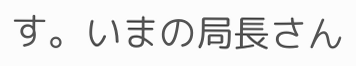す。いまの局長さん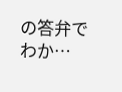の答弁でわか…